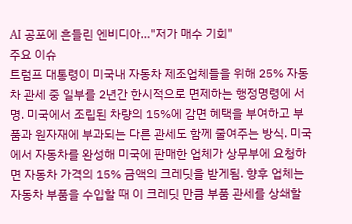AI 공포에 흔들린 엔비디아…"저가 매수 기회"
주요 이슈
트럼프 대통령이 미국내 자동차 제조업체들을 위해 25% 자동차 관세 중 일부를 2년간 한시적으로 면제하는 행정명령에 서명. 미국에서 조립된 차량의 15%에 감면 혜택을 부여하고 부품과 원자재에 부과되는 다른 관세도 함께 줄여주는 방식. 미국에서 자동차를 완성해 미국에 판매한 업체가 상무부에 요청하면 자동차 가격의 15% 금액의 크레딧을 받게됨. 향후 업체는 자동차 부품을 수입할 때 이 크레딧 만큼 부품 관세를 상쇄할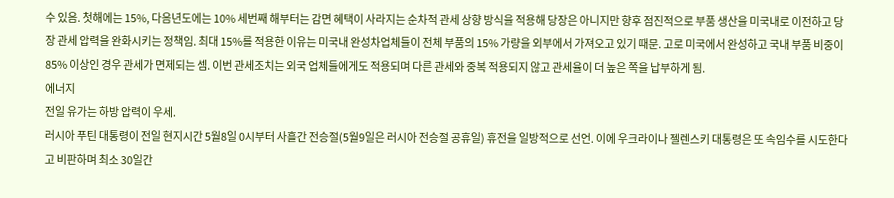수 있음. 첫해에는 15%, 다음년도에는 10% 세번째 해부터는 감면 혜택이 사라지는 순차적 관세 상향 방식을 적용해 당장은 아니지만 향후 점진적으로 부품 생산을 미국내로 이전하고 당장 관세 압력을 완화시키는 정책임. 최대 15%를 적용한 이유는 미국내 완성차업체들이 전체 부품의 15% 가량을 외부에서 가져오고 있기 때문. 고로 미국에서 완성하고 국내 부품 비중이 85% 이상인 경우 관세가 면제되는 셈. 이번 관세조치는 외국 업체들에게도 적용되며 다른 관세와 중복 적용되지 않고 관세율이 더 높은 쪽을 납부하게 됨.
에너지
전일 유가는 하방 압력이 우세.
러시아 푸틴 대통령이 전일 현지시간 5월8일 0시부터 사흘간 전승절(5월9일은 러시아 전승절 공휴일) 휴전을 일방적으로 선언. 이에 우크라이나 젤렌스키 대통령은 또 속임수를 시도한다고 비판하며 최소 30일간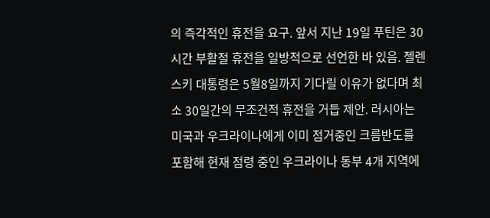의 즉각적인 휴전을 요구. 앞서 지난 19일 푸틴은 30시간 부활절 휴전을 일방적으로 선언한 바 있음. 젤렌스키 대통령은 5월8일까지 기다릴 이유가 없다며 최소 30일간의 무조건적 휴전을 거듭 제안. 러시아는 미국과 우크라이나에게 이미 점거중인 크름반도를 포함해 현재 점령 중인 우크라이나 동부 4개 지역에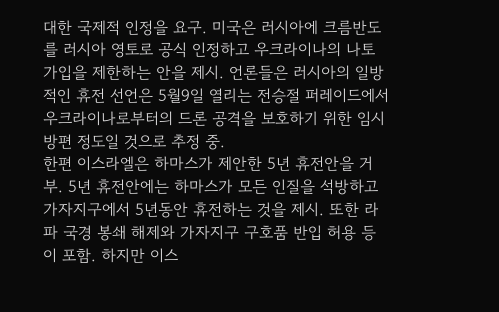대한 국제적 인정을 요구. 미국은 러시아에 크름반도를 러시아 영토로 공식 인정하고 우크라이나의 나토 가입을 제한하는 안을 제시. 언론들은 러시아의 일방적인 휴전 선언은 5월9일 열리는 전승절 퍼레이드에서 우크라이나로부터의 드론 공격을 보호하기 위한 임시방편 정도일 것으로 추정 중.
한편 이스라엘은 하마스가 제안한 5년 휴전안을 거부. 5년 휴전안에는 하마스가 모든 인질을 석방하고 가자지구에서 5년동안 휴전하는 것을 제시. 또한 라파 국경 봉쇄 해제와 가자지구 구호품 반입 허용 등이 포함. 하지만 이스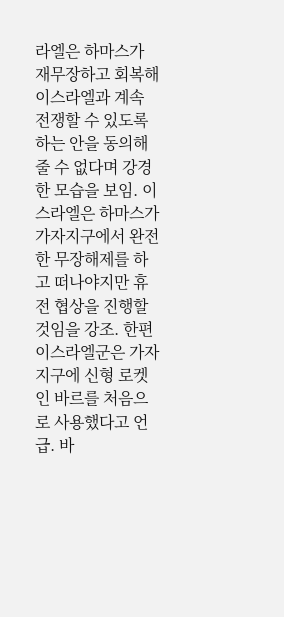라엘은 하마스가 재무장하고 회복해 이스라엘과 계속 전쟁할 수 있도록 하는 안을 동의해줄 수 없다며 강경한 모습을 보임. 이스라엘은 하마스가 가자지구에서 완전한 무장해제를 하고 떠나야지만 휴전 협상을 진행할 것임을 강조. 한편 이스라엘군은 가자지구에 신형 로켓인 바르를 처음으로 사용했다고 언급. 바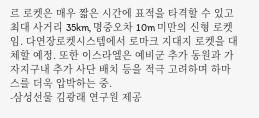르 로켓은 매우 짧은 시간에 표적을 타격할 수 있고 최대 사거리 35km, 명중오차 10m 미만의 신형 로켓임. 다연장로켓시스템에서 로마크 지대지 로켓을 대체할 예정. 또한 이스라엘은 예비군 추가 동원과 가자지구내 추가 사단 배치 등을 적극 고려하며 하마스를 더욱 압박하는 중.
-삼성선물 김광래 연구원 제공